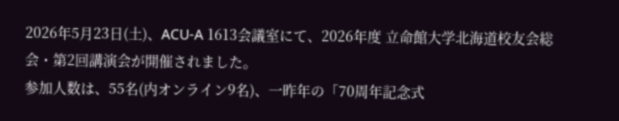2026年5月23日(土)、ACU-A 1613会議室にて、2026年度 立命館大学北海道校友会総会・第2回講演会が開催されました。
参加人数は、55名(内オンライン9名)、一昨年の「70周年記念式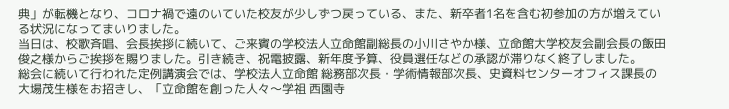典」が転機となり、コロナ禍で遠のいていた校友が少しずつ戻っている、また、新卒者1名を含む初参加の方が増えている状況になってまいりました。
当日は、校歌斉唱、会長挨拶に続いて、ご来賓の学校法人立命館副総長の小川さやか様、立命館大学校友会副会長の飯田俊之様からご挨拶を賜りました。引き続き、祝電披露、新年度予算、役員選任などの承認が滞りなく終了しました。
総会に続いて行われた定例講演会では、学校法人立命館 総務部次長・学術情報部次長、史資料センターオフィス課長の大場茂生様をお招きし、「立命館を創った人々〜学祖 西園寺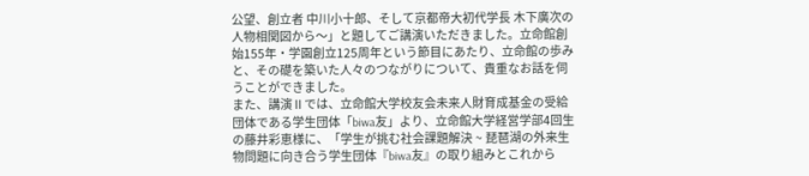公望、創立者 中川小十郎、そして京都帝大初代学長 木下廣次の人物相関図から〜」と題してご講演いただきました。立命館創始155年・学園創立125周年という節目にあたり、立命館の歩みと、その礎を築いた人々のつながりについて、貴重なお話を伺うことができました。
また、講演Ⅱでは、立命館大学校友会未来人財育成基金の受給団体である学生団体「biwa友」より、立命館大学経営学部4回生の藤井彩恵様に、「学生が挑む社会課題解決 ~ 琵琶湖の外来生物問題に向き合う学生団体『biwa友』の取り組みとこれから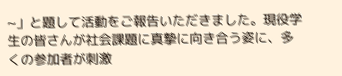~」と題して活動をご報告いただきました。現役学生の皆さんが社会課題に真摯に向き合う姿に、多くの参加者が刺激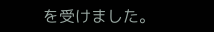を受けました。